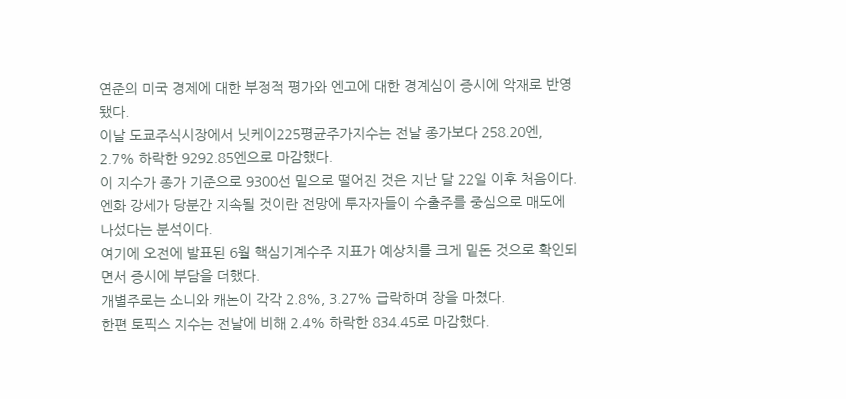연준의 미국 경제에 대한 부정적 평가와 엔고에 대한 경계심이 증시에 악재로 반영됐다.
이날 도쿄주식시장에서 닛케이225평균주가지수는 전날 종가보다 258.20엔, 2.7% 하락한 9292.85엔으로 마감했다.
이 지수가 종가 기준으로 9300선 밑으로 떨어진 것은 지난 달 22일 이후 처음이다.
엔화 강세가 당분간 지속될 것이란 전망에 투자자들이 수출주를 중심으로 매도에 나섰다는 분석이다.
여기에 오전에 발표된 6월 핵심기계수주 지표가 예상치를 크게 밑돈 것으로 확인되면서 증시에 부담을 더했다.
개별주로는 소니와 캐논이 각각 2.8%, 3.27% 급락하며 장을 마쳤다.
한편 토픽스 지수는 전날에 비해 2.4% 하락한 834.45로 마감했다.